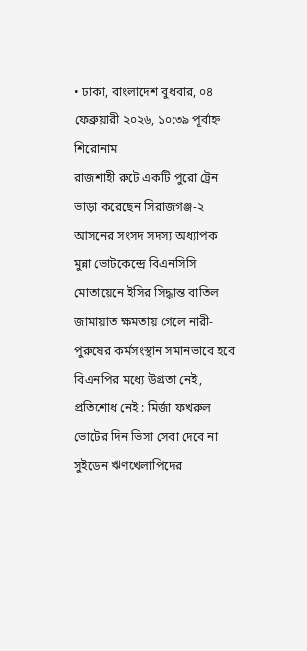• ঢাকা, বাংলাদেশ বুধবার, ০৪ ফেব্রুয়ারী ২০২৬, ১০:৩৯ পূর্বাহ্ন
শিরোনাম
রাজশাহী রুটে একটি পুরো ট্রেন ভাড়া করেছেন সিরাজগঞ্জ-২ আসনের সংসদ সদস্য অধ্যাপক মুন্না ভোটকেন্দ্রে বিএনসিসি মোতায়েনে ইসির সিদ্ধান্ত বাতিল জামায়াত ক্ষমতায় গেলে নারী-পুরুষের কর্মসংস্থান সমানভাবে হবে বিএনপির মধ্যে উগ্রতা নেই, প্রতিশোধ নেই : মির্জা ফখরুল ভোটের দিন ভিসা সেবা দেবে না সুইডেন ঋণখেলাপিদের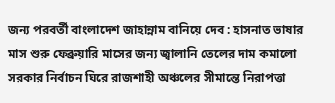জন্য পরবর্তী বাংলাদেশ জাহান্নাম বানিয়ে দেব : হাসনাত ভাষার মাস শুরু ফেব্রুয়ারি মাসের জন্য জ্বালানি তেলের দাম কমালো সরকার নির্বাচন ঘিরে রাজশাহী অঞ্চলের সীমান্তে নিরাপত্তা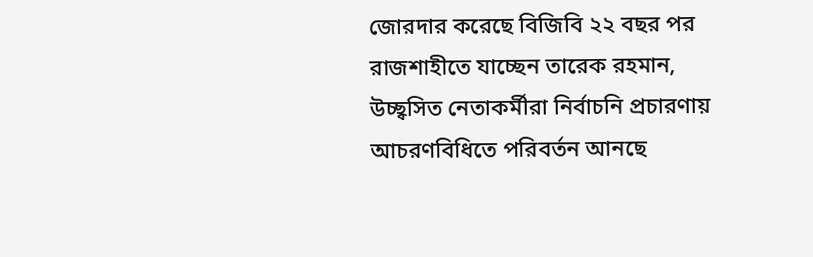জোরদার করেছে বিজিবি ২২ বছর পর রাজশাহীতে যাচ্ছেন তারেক রহমান, উচ্ছ্বসিত নেতাকর্মীরা নির্বাচনি প্রচারণায় আচরণবিধিতে পরিবর্তন আনছে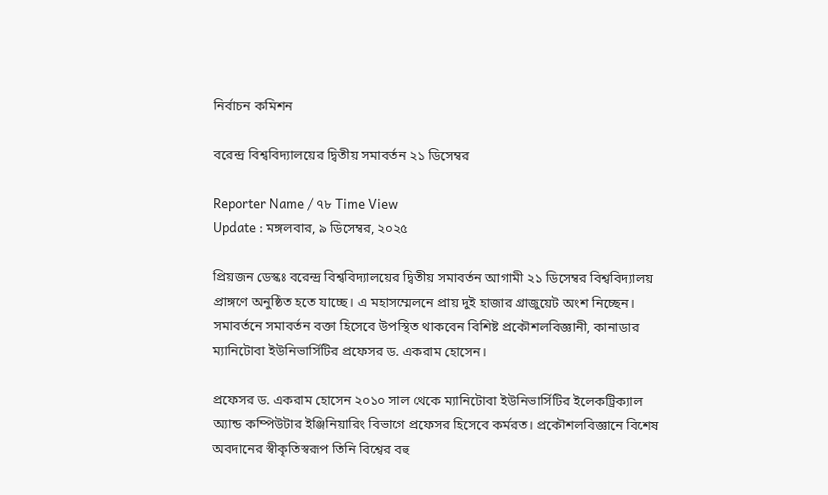নির্বাচন কমিশন

বরেন্দ্র বিশ্ববিদ্যালয়ের দ্বিতীয় সমাবর্তন ২১ ডিসেম্বর

Reporter Name / ৭৮ Time View
Update : মঙ্গলবার, ৯ ডিসেম্বর, ২০২৫

প্রিয়জন ডেস্কঃ বরেন্দ্র বিশ্ববিদ্যালয়ের দ্বিতীয় সমাবর্তন আগামী ২১ ডিসেম্বর বিশ্ববিদ্যালয় প্রাঙ্গণে অনুষ্ঠিত হতে যাচ্ছে। এ মহাসম্মেলনে প্রায় দুই হাজার গ্রাজুয়েট অংশ নিচ্ছেন। সমাবর্তনে সমাবর্তন বক্তা হিসেবে উপস্থিত থাকবেন বিশিষ্ট প্রকৌশলবিজ্ঞানী, কানাডার ম্যানিটোবা ইউনিভার্সিটির প্রফেসর ড. একরাম হোসেন।

প্রফেসর ড. একরাম হোসেন ২০১০ সাল থেকে ম্যানিটোবা ইউনিভার্সিটির ইলেকট্রিক্যাল অ্যান্ড কম্পিউটার ইঞ্জিনিয়ারিং বিভাগে প্রফেসর হিসেবে কর্মরত। প্রকৌশলবিজ্ঞানে বিশেষ অবদানের স্বীকৃতিস্বরূপ তিনি বিশ্বের বহু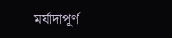মর্যাদাপূর্ণ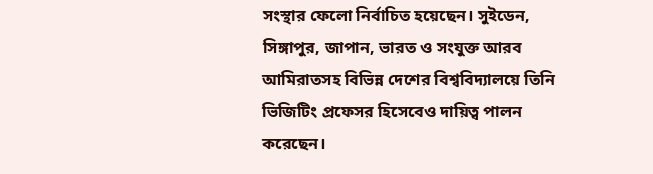সংস্থার ফেলো নির্বাচিত হয়েছেন। সুইডেন, সিঙ্গাপুর, জাপান, ভারত ও সংযুক্ত আরব আমিরাতসহ বিভিন্ন দেশের বিশ্ববিদ্যালয়ে তিনি ভিজিটিং প্রফেসর হিসেবেও দায়িত্ব পালন করেছেন।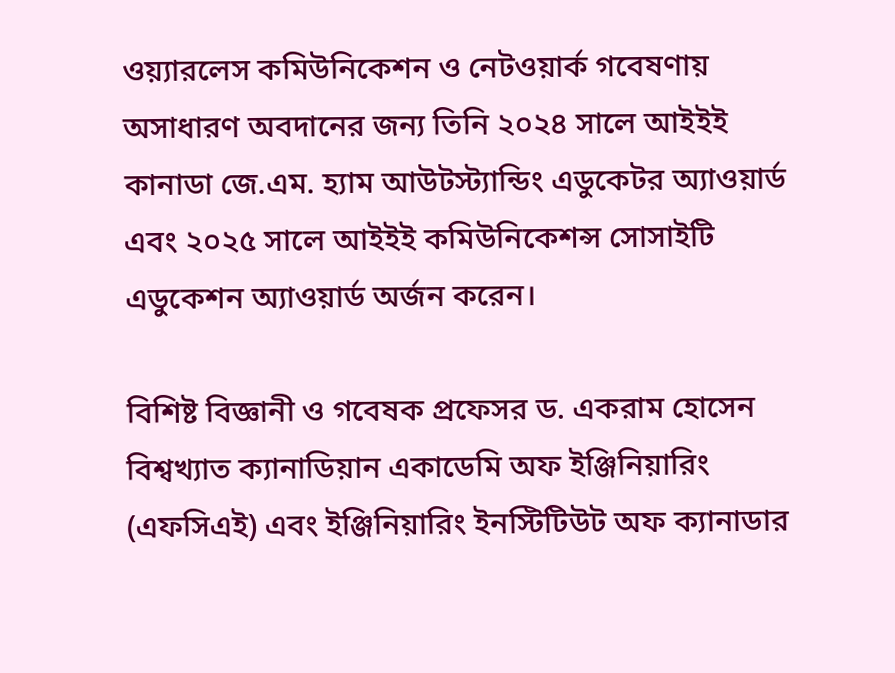ওয়্যারলেস কমিউনিকেশন ও নেটওয়ার্ক গবেষণায় অসাধারণ অবদানের জন্য তিনি ২০২৪ সালে আইইই কানাডা জে.এম. হ্যাম আউটস্ট্যান্ডিং এডুকেটর অ্যাওয়ার্ড এবং ২০২৫ সালে আইইই কমিউনিকেশন্স সোসাইটি এডুকেশন অ্যাওয়ার্ড অর্জন করেন।

বিশিষ্ট বিজ্ঞানী ও গবেষক প্রফেসর ড. একরাম হোসেন বিশ্বখ্যাত ক্যানাডিয়ান একাডেমি অফ ইঞ্জিনিয়ারিং (এফসিএই) এবং ইঞ্জিনিয়ারিং ইনস্টিটিউট অফ ক্যানাডার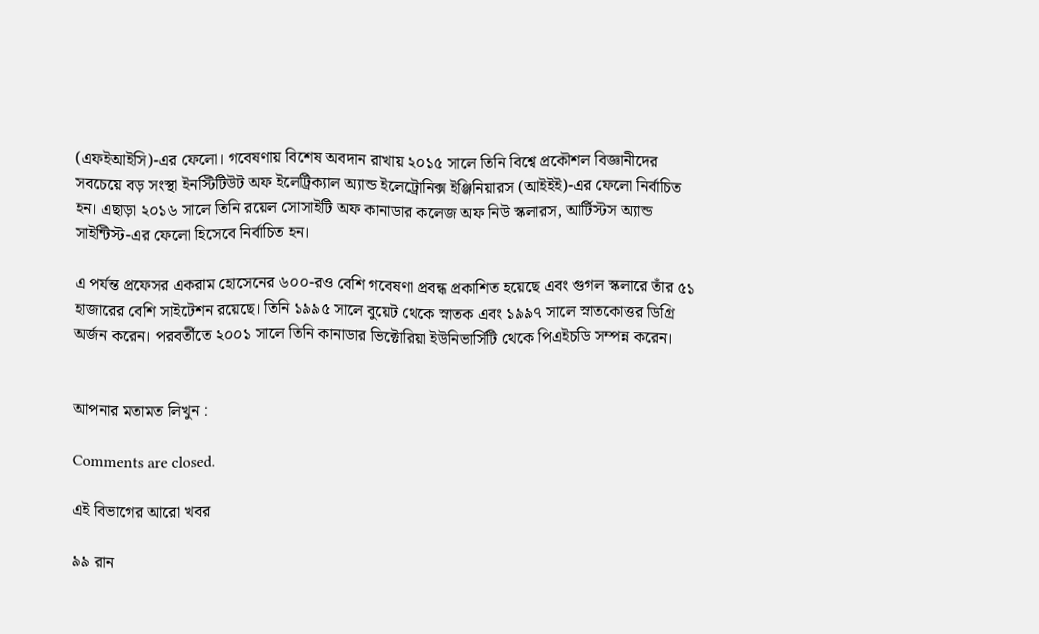(এফইআইসি)-এর ফেলো। গবেষণায় বিশেষ অবদান রাখায় ২০১৫ সালে তিনি বিশ্বে প্রকৌশল বিজ্ঞানীদের সবচেয়ে বড় সংস্থা ইনস্টিটিউট অফ ইলেট্রিক্যাল অ্যান্ড ইলেট্রোনিক্স ইঞ্জিনিয়ারস (আইইই)-এর ফেলো নির্বাচিত হন। এছাড়া ২০১৬ সালে তিনি রয়েল সোসাইটি অফ কানাডার কলেজ অফ নিউ স্কলারস, আর্টিস্টস অ্যান্ড সাইন্টিস্ট-এর ফেলো হিসেবে নির্বাচিত হন।

এ পর্যন্ত প্রফেসর একরাম হোসেনের ৬০০-রও বেশি গবেষণা প্রবন্ধ প্রকাশিত হয়েছে এবং গুগল স্কলারে তাঁর ৫১ হাজারের বেশি সাইটেশন রয়েছে। তিনি ১৯৯৫ সালে বুয়েট থেকে স্নাতক এবং ১৯৯৭ সালে স্নাতকোত্তর ডিগ্রি অর্জন করেন। পরবর্তীতে ২০০১ সালে তিনি কানাডার ভিক্টোরিয়া ইউনিভার্সিটি থেকে পিএইচডি সম্পন্ন করেন।


আপনার মতামত লিখুন :

Comments are closed.

এই বিভাগের আরো খবর

৯৯ রান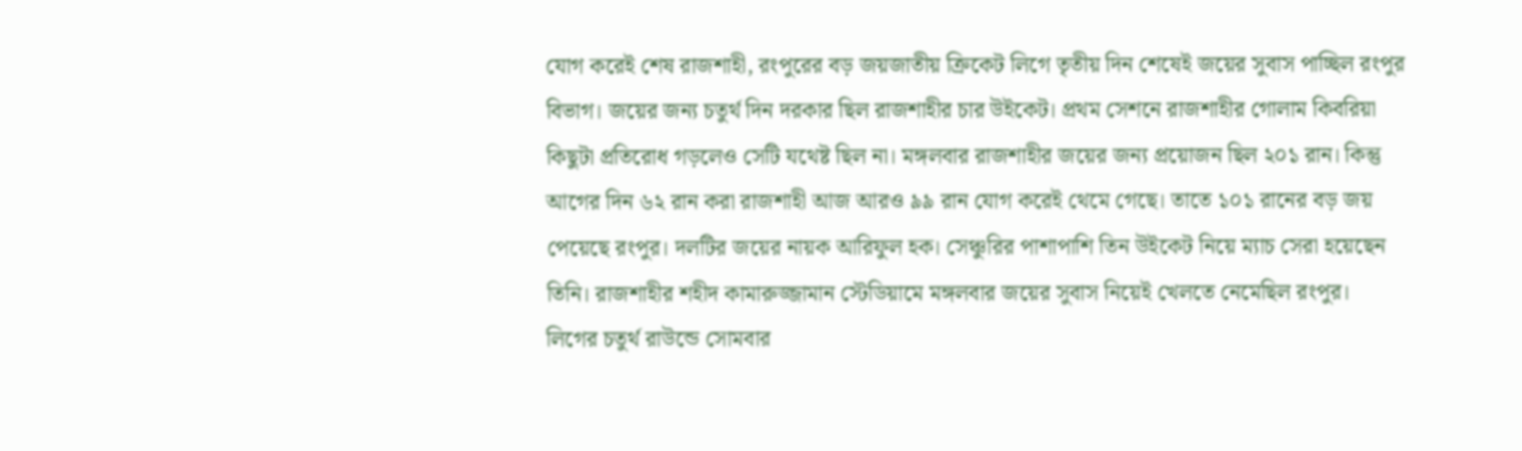যোগ করেই শেষ রাজশাহী, রংপুরের বড় জয়জাতীয় ক্রিকেট লিগে তৃতীয় দিন শেষেই জয়ের সুবাস পাচ্ছিল রংপুর বিভাগ। জয়ের জন্য চতুর্থ দিন দরকার ছিল রাজশাহীর চার উইকেট। প্রথম সেশনে রাজশাহীর গোলাম কিবরিয়া কিছুটা প্রতিরোধ গড়লেও সেটি যথেষ্ট ছিল না। মঙ্গলবার রাজশাহীর জয়ের জন্য প্রয়োজন ছিল ২০১ রান। কিন্তু আগের দিন ৬২ রান করা রাজশাহী আজ আরও ৯৯ রান যোগ করেই থেমে গেছে। তাতে ১০১ রানের বড় জয় পেয়েছে রংপুর। দলটির জয়ের নায়ক আরিফুল হক। সেঞ্চুরির পাশাপাশি তিন উইকেট নিয়ে ম্যাচ সেরা হয়েছেন তিনি। রাজশাহীর শহীদ কামারুজ্জামান স্টেডিয়ামে মঙ্গলবার জয়ের সুবাস নিয়েই খেলতে নেমেছিল রংপুর। লিগের চতুর্থ রাউন্ডে সোমবার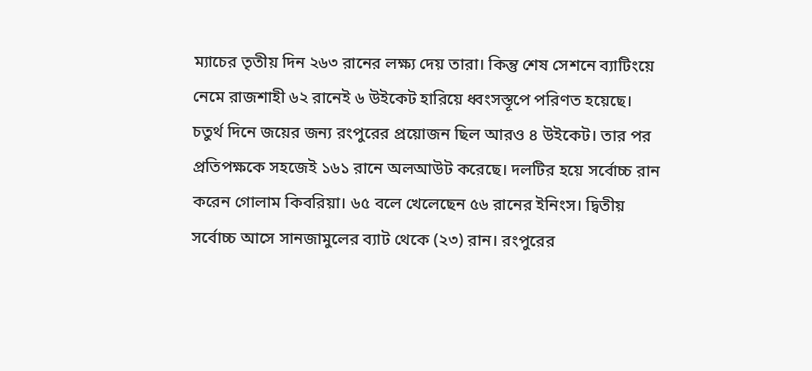ম্যাচের তৃতীয় দিন ২৬৩ রানের লক্ষ্য দেয় তারা। কিন্তু শেষ সেশনে ব্যাটিংয়ে নেমে রাজশাহী ৬২ রানেই ৬ উইকেট হারিয়ে ধ্বংসস্তূপে পরিণত হয়েছে। চতুর্থ দিনে জয়ের জন্য রংপুরের প্রয়োজন ছিল আরও ৪ উইকেট। তার পর প্রতিপক্ষকে সহজেই ১৬১ রানে অলআউট করেছে। দলটির হয়ে সর্বোচ্চ রান করেন গোলাম কিবরিয়া। ৬৫ বলে খেলেছেন ৫৬ রানের ইনিংস। দ্বিতীয় সর্বোচ্চ আসে সানজামুলের ব্যাট থেকে (২৩) রান। রংপুরের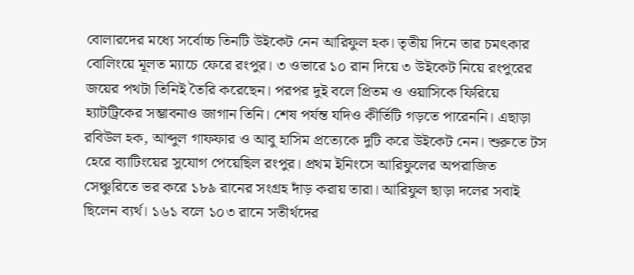বোলারদের মধ্যে সর্বোচ্চ তিনটি উইকেট নেন আরিফুল হক। তৃতীয় দিনে তার চমৎকার বোলিংয়ে মূলত ম্যাচে ফেরে রংপুর। ৩ ওভারে ১০ রান দিয়ে ৩ উইকেট নিয়ে রংপুরের জয়ের পথটা তিনিই তৈরি করেছেন। পরপর দুই বলে প্রিতম ও ওয়াসিকে ফিরিয়ে হ্যাটট্রিকের সম্ভাবনাও জাগান তিনি। শেষ পর্যন্ত যদিও কীর্তিটি গড়তে পারেননি। এছাড়া রবিউল হক, আব্দুল গাফফার ও আবু হাসিম প্রত্যেকে দুটি করে উইকেট নেন। শুরুতে টস হেরে ব্যাটিংয়ের সুযোগ পেয়েছিল রংপুর। প্রথম ইনিংসে আরিফুলের অপরাজিত সেঞ্চুরিতে ভর করে ১৮৯ রানের সংগ্রহ দাঁড় করায় তারা। আরিফুল ছাড়া দলের সবাই ছিলেন ব্যর্থ। ১৬১ বলে ১০৩ রানে সতীর্থদের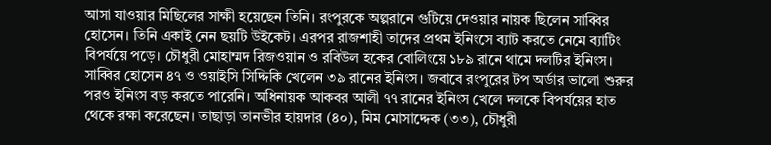আসা যাওয়ার মিছিলের সাক্ষী হয়েছেন তিনি। রংপুরকে অল্পরানে গুটিয়ে দেওয়ার নায়ক ছিলেন সাব্বির হোসেন। তিনি একাই নেন ছয়টি উইকেট। এরপর রাজশাহী তাদের প্রথম ইনিংসে ব্যাট করতে নেমে ব্যাটিং বিপর্যয়ে পড়ে। চৌধুরী মোহাম্মদ রিজওয়ান ও রবিউল হকের বোলিংয়ে ১৮৯ রানে থামে দলটির ইনিংস। সাব্বির হোসেন ৪৭ ও ওয়াইসি সিদ্দিকি খেলেন ৩৯ রানের ইনিংস। জবাবে রংপুরের টপ অর্ডার ভালো শুরুর পরও ইনিংস বড় করতে পারেনি। অধিনায়ক আকবর আলী ৭৭ রানের ইনিংস খেলে দলকে বিপর্যয়ের হাত থেকে রক্ষা করেছেন। তাছাড়া তানভীর হায়দার (৪০), মিম মোসাদ্দেক (৩৩), চৌধুরী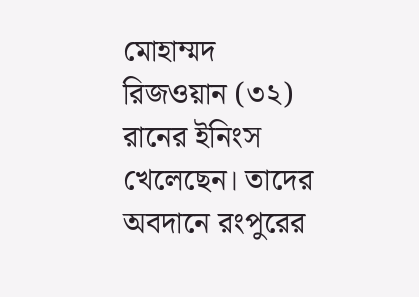মোহাম্মদ রিজওয়ান (৩২) রানের ইনিংস খেলেছেন। তাদের অবদানে রংপুরের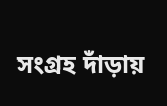সংগ্রহ দাঁড়ায়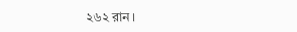২৬২ রান।